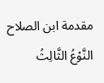مقدمة ابن الصلاح
النَّوْعُ الثَّالِثُ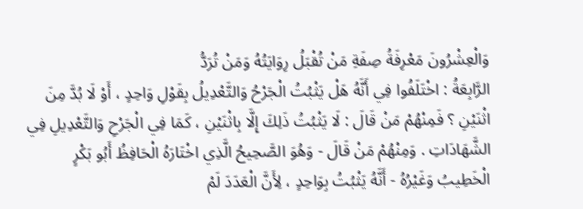وَالْعِشْرُونَ مَعْرِفَةُ صِفَةِ مَنْ تُقْبَلُ رِوَايَتُهُ وَمَنْ تُرَدُّ
الرَّابِعَةُ : اخْتَلَفُوا فِي أَنَّهُ هَلْ يَثْبُتُ الْجَرْحُ وَالتَّعْدِيلُ بِقَوْلِ وَاحِدٍ ، أَوْ لَا بُدَّ مِنَ اثْنَيْنِ ؟ فَمِنْهُمْ مَنْ قَالَ : لَا يَثْبُتُ ذَلِكَ إِلَّا بِاثْنَيْنِ ، كَمَا فِي الْجَرْحِ وَالتَّعْدِيلِ فِي الشَّهَادَاتِ . وَمِنْهُمْ مَنْ قَالَ - وَهُوَ الصَّحِيحُ الَّذِي اخْتَارَهُ الْحَافِظُ أَبُو بَكْرٍ الْخَطِيبُ وَغَيْرُهُ - أَنَّهُ يَثْبُتُ بِوَاحِدٍ ، لِأَنَّ الْعَدَدَ لَمْ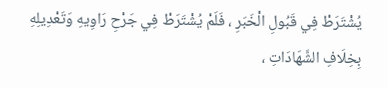يُشْتَرَطْ فِي قَبُولِ الْخَبَرِ ، فَلَمْ يُشْتَرَطْ فِي جَرْحِ رَاوِيهِ وَتَعْدِيلِهِ بِخِلَافِ الشَّهَادَاتِ ،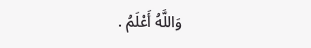وَاللَّهُ أَعْلَمُ .